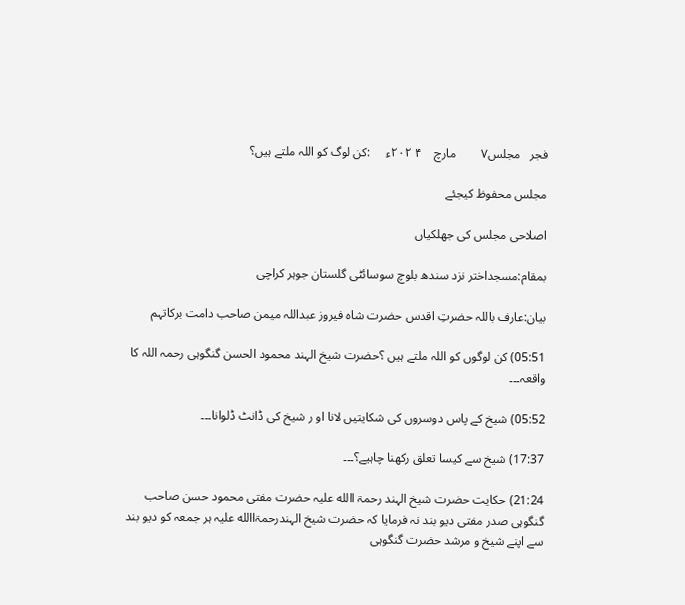فجر   مجلس۷        مارچ    ۴ ۲۰۲ء     :کن لوگ کو اللہ ملتے ہیں؟

مجلس محفوظ کیجئے

اصلاحی مجلس کی جھلکیاں

بمقام:مسجداختر نزد سندھ بلوچ سوسائٹی گلستان جوہر کراچی

بیان:عارف باللہ حضرتِ اقدس حضرت شاہ فیروز عبداللہ میمن صاحب دامت برکاتہم

05:51) کن لوگوں کو اللہ ملتے ہیں ؟حضرت شیخ الہند محمود الحسن گنگوہی رحمہ اللہ کا واقعہ۔۔۔

05:52) شیخ کے پاس دوسروں کی شکایتیں لانا او ر شیخ کی ڈانٹ ڈلوانا۔۔۔

17:37) شیخ سے کیسا تعلق رکھنا چاہیے؟۔۔۔

21:24) حکایت حضرت شیخ الہند رحمۃ االله علیہ حضرت مفتی محمود حسن صاحب گنگوہی صدر مفتی دیو بند نہ فرمایا کہ حضرت شیخ الہندرحمۃاالله علیہ ہر جمعہ کو دیو بند سے اپنے شیخ و مرشد حضرت گنگوہی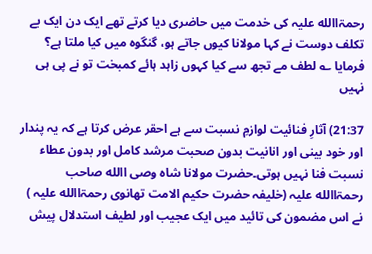رحمۃاالله علیہ کی خدمت میں حاضری دیا کرتے تھے ایک دن ایک بے تکلف دوست نے کہا مولانا کیوں جاتے ہو، گنگوہ میں کیا ملتا ہے؟ فرمایا ؎ لطف مے تجھ سے کیا کہوں زاہد ہائے کمبخت تو نے پی ہی نہیں

21:37) آثارِ فنائیت لوازمِ نسبت سے ہے احقر عرض کرتا ہے کہ یہ پندار اور خود بینی اور انانیت بدون صحبت مرشد کامل اور بدون عطاء نسبت فنا نہیں ہوتی۔حضرت مولانا شاہ وصی االله صاحب رحمۃاالله علیہ (خلیفہ حضرت حکیم الامت تھانوی رحمۃاالله علیہ ) نے اس مضمون کی تائید میں ایک عجیب اور لطیف استدلال پیش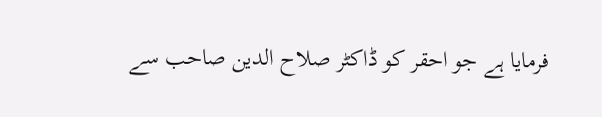فرمایا ہے جو احقر کو ڈاکٹر صلاح الدین صاحب سے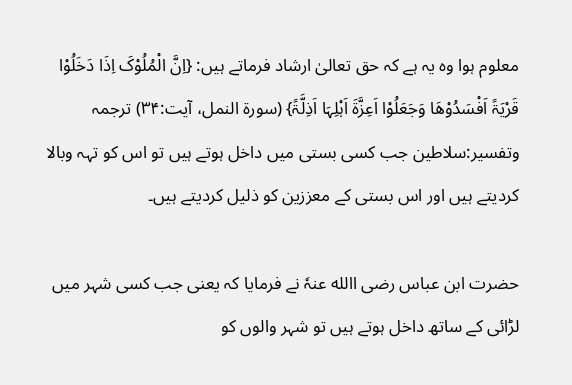معلوم ہوا وہ یہ ہے کہ حق تعالیٰ ارشاد فرماتے ہیں: {اِنَّ الْمُلُوْکَ اِذَا دَخَلُوْا قَرْیَۃً اَفْسَدُوْھَا وَجَعَلُوْا اَعِزَّۃَ اَہْلِہَا اَذِلَّۃً} (سورۃ النمل، آیت:۳۴) ترجمہ وتفسیر:سلاطین جب کسی بستی میں داخل ہوتے ہیں تو اس کو تہہ وبالا کردیتے ہیں اور اس بستی کے معززین کو ذلیل کردیتے ہیں۔

حضرت ابن عباس رضی االله عنہٗ نے فرمایا کہ یعنی جب کسی شہر میں لڑائی کے ساتھ داخل ہوتے ہیں تو شہر والوں کو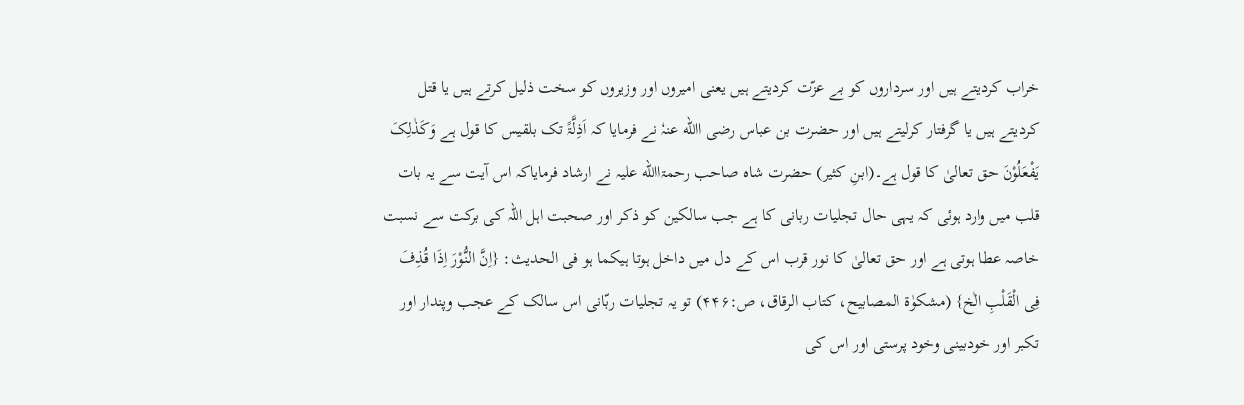خراب کردیتے ہیں اور سرداروں کو بے عزّت کردیتے ہیں یعنی امیروں اور وزیروں کو سخت ذلیل کرتے ہیں یا قتل کردیتے ہیں یا گرفتار کرلیتے ہیں اور حضرت بن عباس رضی االله عنہٗ نے فرمایا کہ اَذِلَّۃً تک بلقیس کا قول ہے وَکَذٰلِکَ یَفْعَلُوْنَ حق تعالیٰ کا قول ہے۔(ابنِ کثیر) حضرت شاہ صاحب رحمۃاالله علیہ نے ارشاد فرمایاکہ اس آیت سے یہ بات قلب میں وارد ہوئی کہ یہی حال تجلیات ربانی کا ہے جب سالکین کو ذکر اور صحبت اہل اللہ کی برکت سے نسبت خاصہ عطا ہوتی ہے اور حق تعالیٰ کا نور قرب اس کے دل میں داخل ہوتا ہیکما ہو فی الحدیث: {اِنَّ النُّوْرَ اِذَا قُذِفَ فِی الْقَلْبِ الٰخ} (مشکوٰۃ المصابیح، کتاب الرقاق، ص:۴۴۶) تو یہ تجلیات ربّانی اس سالک کے عجب وپندار اور تکبر اور خودبینی وخود پرستی اور اس کی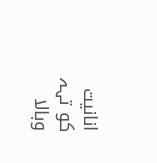انانیت کو تہہ وبالا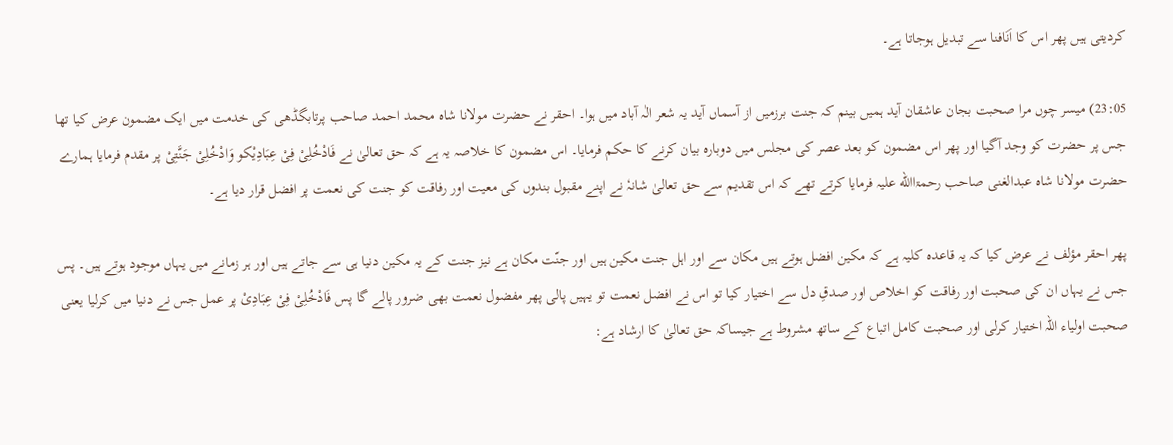کردیتی ہیں پھر اس کا اَنَافنا سے تبدیل ہوجاتا ہے۔

23:05) میسر چوں مرا صحبت بجان عاشقان آید ہمیں بینم کہ جنت برزمیں از آسماں آید یہ شعر الٰہ آباد میں ہوا۔ احقر نے حضرت مولانا شاہ محمد احمد صاحب پرتابگڈھی کی خدمت میں ایک مضمون عرض کیا تھا جس پر حضرت کو وجد آگیا اور پھر اس مضمون کو بعد عصر کی مجلس میں دوبارہ بیان کرنے کا حکم فرمایا۔ اس مضمون کا خلاصہ یہ ہے کہ حق تعالیٰ نے فَادْخُلِیْ فِیْ عِبَادِیْکو وَادْخُلِیْ جَنَّتِیْ پر مقدم فرمایا ہمارے حضرت مولانا شاہ عبدالغنی صاحب رحمۃاالله علیہ فرمایا کرتے تھے کہ اس تقدیم سے حق تعالیٰ شانہٗ نے اپنے مقبول بندوں کی معیت اور رفاقت کو جنت کی نعمت پر افضل قرار دیا ہے۔

پھر احقر مؤلف نے عرض کیا کہ یہ قاعدہ کلیہ ہے کہ مکین افضل ہوتے ہیں مکان سے اور اہل جنت مکین ہیں اور جنّت مکان ہے نیز جنت کے یہ مکین دنیا ہی سے جاتے ہیں اور ہر زمانے میں یہاں موجود ہوتے ہیں۔ پس جس نے یہاں ان کی صحبت اور رفاقت کو اخلاص اور صدقِ دل سے اختیار کیا تو اس نے افضل نعمت تو یہیں پالی پھر مفضول نعمت بھی ضرور پالے گا پس فَادْخُلِیْ فِیْ عِبَادِیْ پر عمل جس نے دنیا میں کرلیا یعنی صحبت اولیاء اللہ اختیار کرلی اور صحبت کامل اتباع کے ساتھ مشروط ہے جیساکہ حق تعالیٰ کا ارشاد ہے: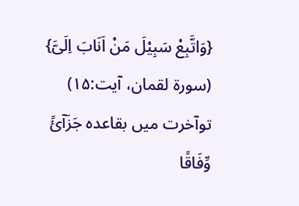{وَاتَّبِعْ سَبِیْلَ مَنْ اَنَابَ اِلَیَّ} (سورۃ لقمان، آیت:۱۵) توآخرت میں بقاعدہ جَزَآئً وِّفَاقًا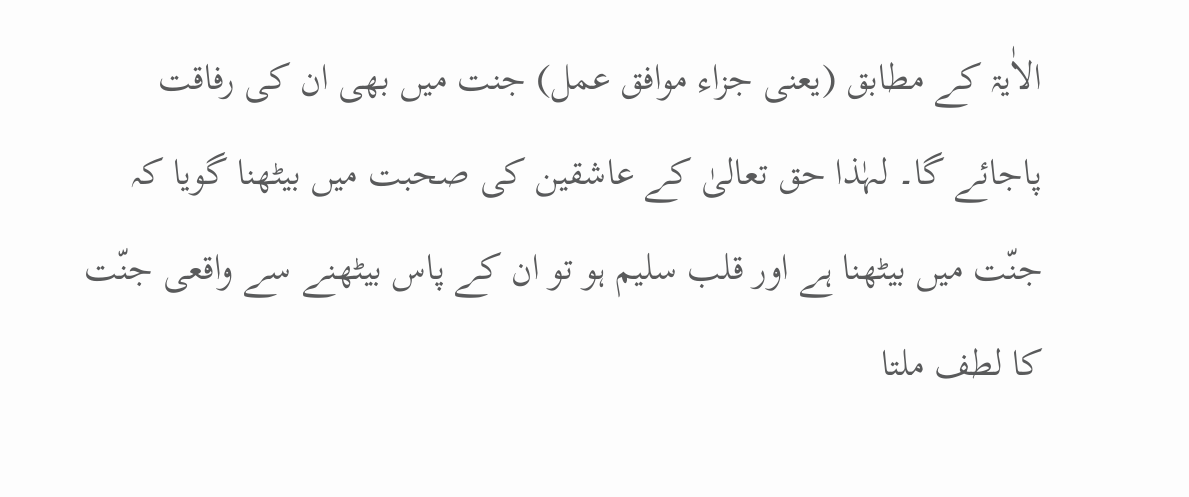الاٰیۃ کے مطابق (یعنی جزاء موافق عمل) جنت میں بھی ان کی رفاقت پاجائے گا۔ لہٰذا حق تعالیٰ کے عاشقین کی صحبت میں بیٹھنا گویا کہ جنّت میں بیٹھنا ہے اور قلب سلیم ہو تو ان کے پاس بیٹھنے سے واقعی جنّت کا لطف ملتا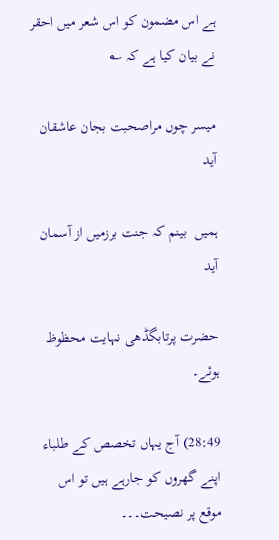ہے اس مضمون کو اس شعر میں احقر نے بیان کیا ہے کہ ؎

میسر چوں مراصحبت بجان عاشقان آید

ہمیں  بینم کہ جنت برزمیں از آسمان آید

حضرت پرتابگڈھی نہایت محظوظ ہوئے۔

28:49) آج یہاں تخصص کے طلباء اپنے گھروں کو جارہے ہیں تو اس موقع پر نصیحت۔۔۔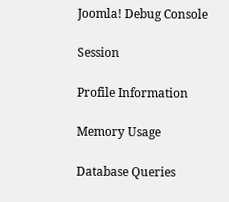Joomla! Debug Console

Session

Profile Information

Memory Usage

Database Queries